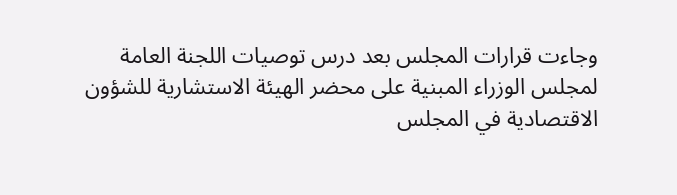وجاءت قرارات المجلس بعد درس توصيات اللجنة العامة لمجلس الوزراء المبنية على محضر الهيئة الاستشارية للشؤون الاقتصادية في المجلس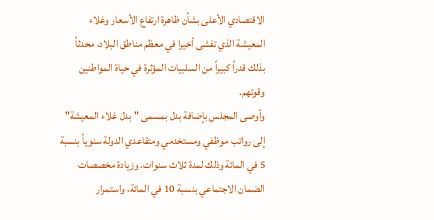الاقتصادي الأعلى بشأن ظاهرة ارتفاع الأسعار وغلاء المعيشة الذي تفشى أخيرا في معظم مناطق البلاد، محدثاً بذلك قدراً كبيراً من السلبيات المؤثرة في حياة المواطنين وقوتهم.
وأوصى المجلس بإضافة بدل بمسمى "بدل غلاء المعيشة" إلى رواتب موظفي ومستخدمي ومتقاعدي الدولة سنوياً بنسبة 5 في المائة وذلك لمدة ثلاث سنوات. وزيادة مخصصات الضمان الاجتماعي بنسبة 10 في المائة، واستمرار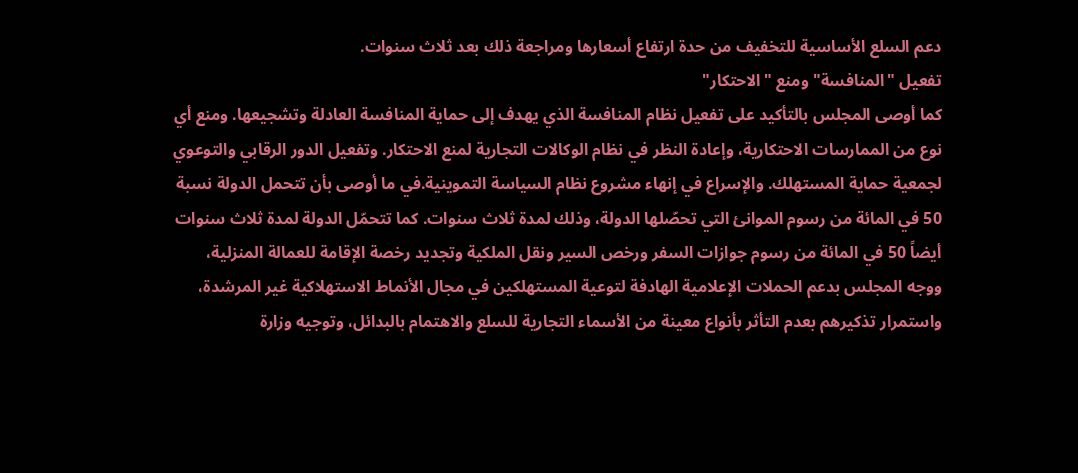دعم السلع الأساسية للتخفيف من حدة ارتفاع أسعارها ومراجعة ذلك بعد ثلاث سنوات.
تفعيل "المنافسة"ومنع "الاحتكار"
كما أوصى المجلس بالتأكيد على تفعيل نظام المنافسة الذي يهدف إلى حماية المنافسة العادلة وتشجيعها. ومنع أي نوع من الممارسات الاحتكارية، وإعادة النظر في نظام الوكالات التجارية لمنع الاحتكار. وتفعيل الدور الرقابي والتوعوي لجمعية حماية المستهلك. والإسراع في إنهاء مشروع نظام السياسة التموينية.في ما أوصى بأن تتحمل الدولة نسبة 50 في المائة من رسوم الموانئ التي تحصّلها الدولة، وذلك لمدة ثلاث سنوات. كما تتحمّل الدولة لمدة ثلاث سنوات أيضاً 50 في المائة من رسوم جوازات السفر ورخص السير ونقل الملكية وتجديد رخصة الإقامة للعمالة المنزلية، ووجه المجلس بدعم الحملات الإعلامية الهادفة لتوعية المستهلكين في مجال الأنماط الاستهلاكية غير المرشدة، واستمرار تذكيرهم بعدم التأثر بأنواع معينة من الأسماء التجارية للسلع والاهتمام بالبدائل، وتوجيه وزارة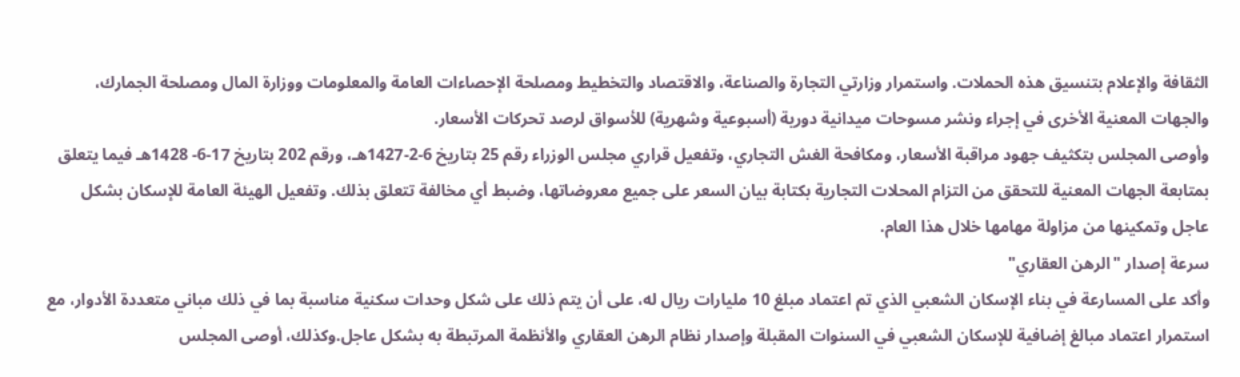الثقافة والإعلام بتنسيق هذه الحملات. واستمرار وزارتي التجارة والصناعة، والاقتصاد والتخطيط ومصلحة الإحصاءات العامة والمعلومات ووزارة المال ومصلحة الجمارك، والجهات المعنية الأخرى في إجراء ونشر مسوحات ميدانية دورية (أسبوعية وشهرية) للأسواق لرصد تحركات الأسعار.
وأوصى المجلس بتكثيف جهود مراقبة الأسعار، ومكافحة الغش التجاري، وتفعيل قراري مجلس الوزراء رقم 25 بتاريخ 6-2-1427هـ، ورقم 202 بتاريخ 17-6- 1428هـ فيما يتعلق بمتابعة الجهات المعنية للتحقق من التزام المحلات التجارية بكتابة بيان السعر على جميع معروضاتها، وضبط أي مخالفة تتعلق بذلك. وتفعيل الهيئة العامة للإسكان بشكل عاجل وتمكينها من مزاولة مهامها خلال هذا العام.
سرعة إصدار "الرهن العقاري"
وأكد على المسارعة في بناء الإسكان الشعبي الذي تم اعتماد مبلغ 10 مليارات ريال له، على أن يتم ذلك على شكل وحدات سكنية مناسبة بما في ذلك مباني متعددة الأدوار، مع استمرار اعتماد مبالغ إضافية للإسكان الشعبي في السنوات المقبلة وإصدار نظام الرهن العقاري والأنظمة المرتبطة به بشكل عاجل.وكذلك، أوصى المجلس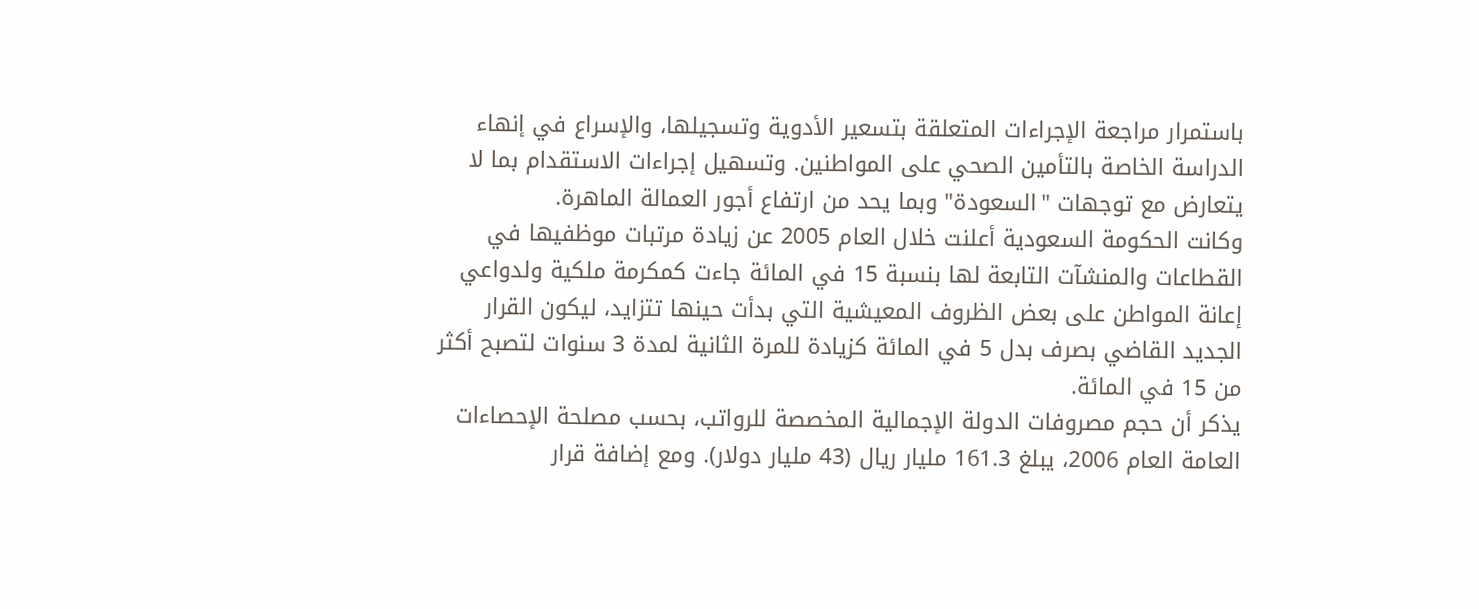باستمرار مراجعة الإجراءات المتعلقة بتسعير الأدوية وتسجيلها، والإسراع في إنهاء الدراسة الخاصة بالتأمين الصحي على المواطنين. وتسهيل إجراءات الاستقدام بما لا يتعارض مع توجهات "السعودة" وبما يحد من ارتفاع أجور العمالة الماهرة.
وكانت الحكومة السعودية أعلنت خلال العام 2005 عن زيادة مرتبات موظفيها في القطاعات والمنشآت التابعة لها بنسبة 15 في المائة جاءت كمكرمة ملكية ولدواعي إعانة المواطن على بعض الظروف المعيشية التي بدأت حينها تتزايد، ليكون القرار الجديد القاضي بصرف بدل 5 في المائة كزيادة للمرة الثانية لمدة 3 سنوات لتصبح أكثر من 15 في المائة.
يذكر أن حجم مصروفات الدولة الإجمالية المخصصة للرواتب، بحسب مصلحة الإحصاءات العامة العام 2006، يبلغ 161.3 مليار ريال (43 مليار دولار). ومع إضافة قرار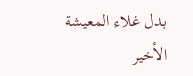بدل غلاء المعيشة الأخير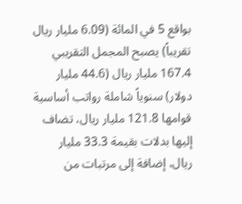بواقع 5 في المائة (6.09 مليار ريال تقريباً) يصبح المجمل التقريبي 167.4 مليار ريال (44.6 مليار دولار) سنوياً شاملة رواتب أساسية قوامها 121.8 مليار ريال، تضاف إليها بدلات بقيمة 33.3 مليار ريال، إضافة إلى مرتبات من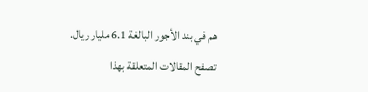هم في بند الأجور البالغة 6.1 مليار ريال.
تصفح المقالات المتعلقة بهذا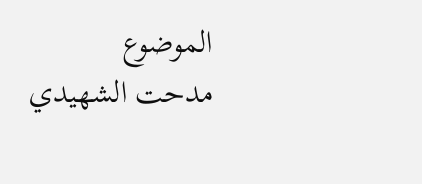الموضوع
مدحت الشهيدي